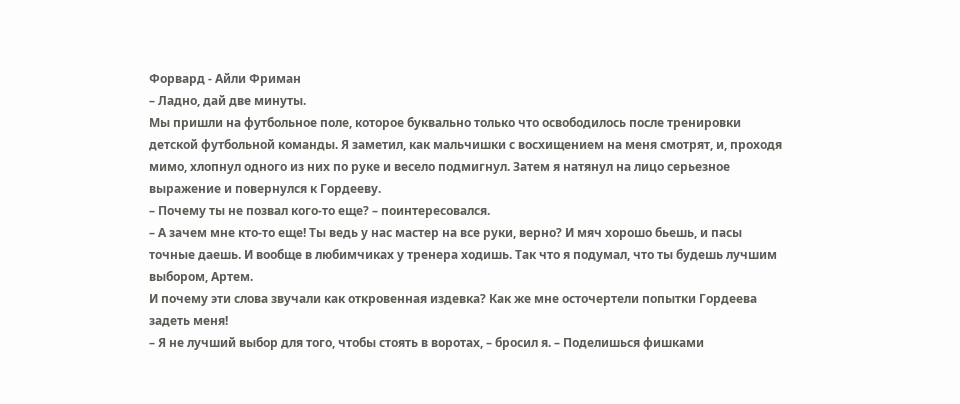Форвард - Айли Фриман
– Ладно, дай две минуты.
Мы пришли на футбольное поле, которое буквально только что освободилось после тренировки детской футбольной команды. Я заметил, как мальчишки с восхищением на меня смотрят, и, проходя мимо, хлопнул одного из них по руке и весело подмигнул. Затем я натянул на лицо серьезное выражение и повернулся к Гордееву.
– Почему ты не позвал кого-то еще? – поинтересовался.
– А зачем мне кто-то еще! Ты ведь у нас мастер на все руки, верно? И мяч хорошо бьешь, и пасы точные даешь. И вообще в любимчиках у тренера ходишь. Так что я подумал, что ты будешь лучшим выбором, Артем.
И почему эти слова звучали как откровенная издевка? Как же мне осточертели попытки Гордеева задеть меня!
– Я не лучший выбор для того, чтобы стоять в воротах, – бросил я. – Поделишься фишками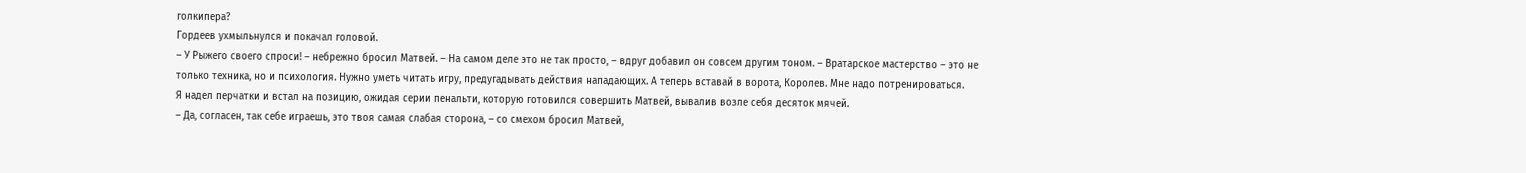голкипера?
Гордеев ухмыльнулся и покачал головой.
– У Рыжего своего спроси! – небрежно бросил Матвей. – На самом деле это не так просто, – вдруг добавил он совсем другим тоном. – Вратарское мастерство – это не только техника, но и психология. Нужно уметь читать игру, предугадывать действия нападающих. А теперь вставай в ворота, Королев. Мне надо потренироваться.
Я надел перчатки и встал на позицию, ожидая серии пенальти, которую готовился совершить Матвей, вывалив возле себя десяток мячей.
– Да, согласен, так себе играешь, это твоя самая слабая сторона, – со смехом бросил Матвей,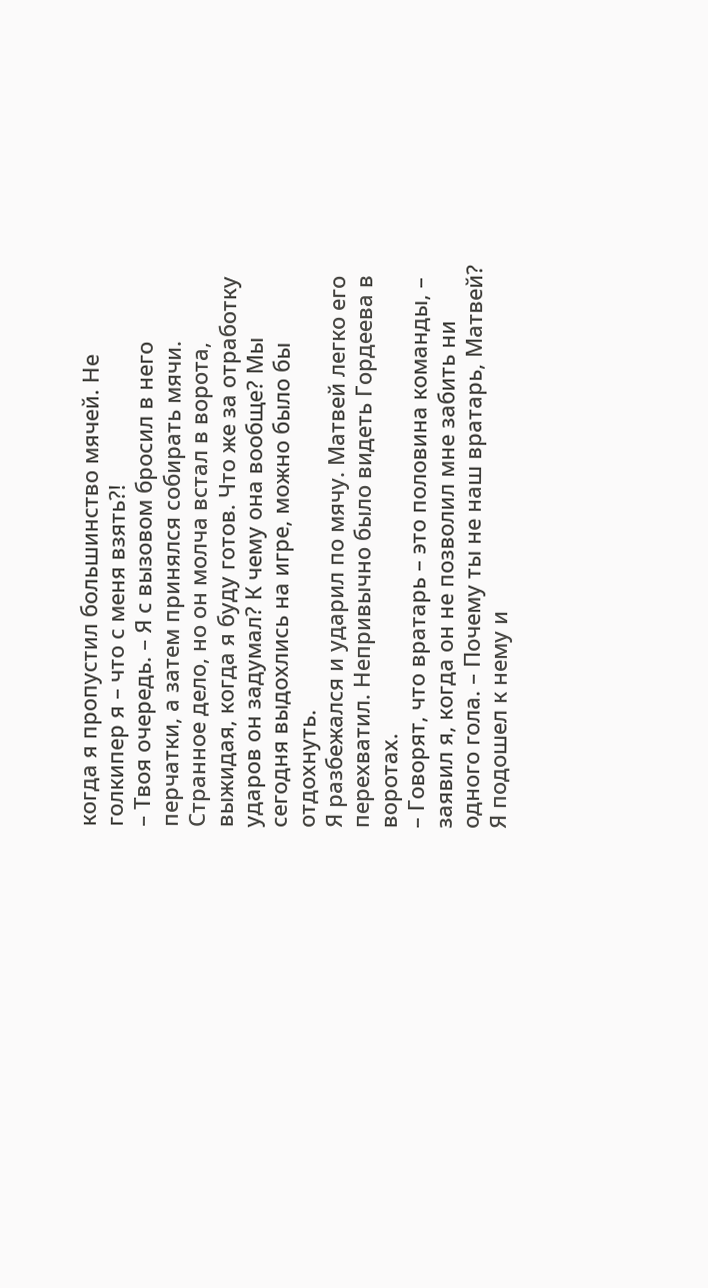когда я пропустил большинство мячей. Не голкипер я – что с меня взять?!
– Твоя очередь. – Я с вызовом бросил в него перчатки, а затем принялся собирать мячи.
Странное дело, но он молча встал в ворота, выжидая, когда я буду готов. Что же за отработку ударов он задумал? К чему она вообще? Мы сегодня выдохлись на игре, можно было бы отдохнуть.
Я разбежался и ударил по мячу. Матвей легко его перехватил. Непривычно было видеть Гордеева в воротах.
– Говорят, что вратарь – это половина команды, – заявил я, когда он не позволил мне забить ни одного гола. – Почему ты не наш вратарь, Матвей?
Я подошел к нему и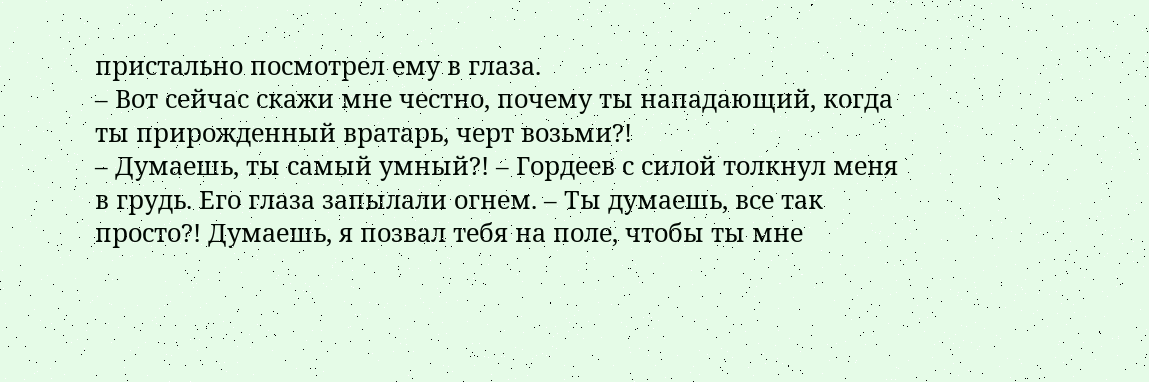пристально посмотрел ему в глаза.
– Вот сейчас скажи мне честно, почему ты нападающий, когда ты прирожденный вратарь, черт возьми?!
– Думаешь, ты самый умный?! – Гордеев с силой толкнул меня в грудь. Его глаза запылали огнем. – Ты думаешь, все так просто?! Думаешь, я позвал тебя на поле, чтобы ты мне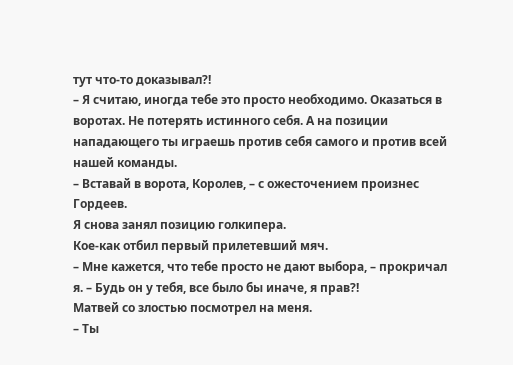тут что-то доказывал?!
– Я считаю, иногда тебе это просто необходимо. Оказаться в воротах. Не потерять истинного себя. А на позиции нападающего ты играешь против себя самого и против всей нашей команды.
– Вставай в ворота, Королев, – с ожесточением произнес Гордеев.
Я снова занял позицию голкипера.
Кое-как отбил первый прилетевший мяч.
– Мне кажется, что тебе просто не дают выбора, – прокричал я. – Будь он у тебя, все было бы иначе, я прав?!
Матвей со злостью посмотрел на меня.
– Ты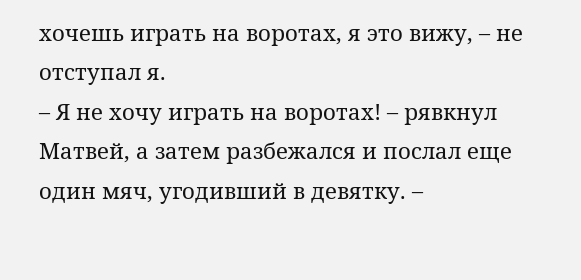хочешь играть на воротах, я это вижу, – не отступал я.
– Я не хочу играть на воротах! – рявкнул Матвей, а затем разбежался и послал еще один мяч, угодивший в девятку. –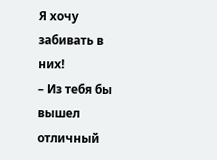Я хочу забивать в них!
– Из тебя бы вышел отличный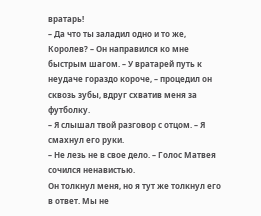вратарь!
– Да что ты заладил одно и то же, Королев? – Он направился ко мне быстрым шагом. – У вратарей путь к неудаче гораздо короче, – процедил он сквозь зубы, вдруг схватив меня за футболку.
– Я слышал твой разговор с отцом. – Я смахнул его руки.
– Не лезь не в свое дело. – Голос Матвея сочился ненавистью.
Он толкнул меня, но я тут же толкнул его в ответ. Мы не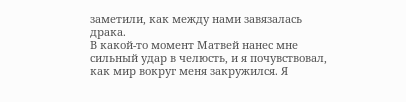заметили, как между нами завязалась драка.
В какой-то момент Матвей нанес мне сильный удар в челюсть, и я почувствовал, как мир вокруг меня закружился. Я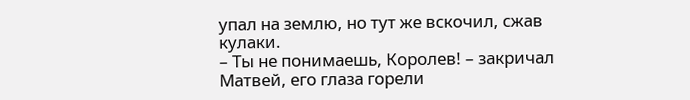упал на землю, но тут же вскочил, сжав кулаки.
– Ты не понимаешь, Королев! – закричал Матвей, его глаза горели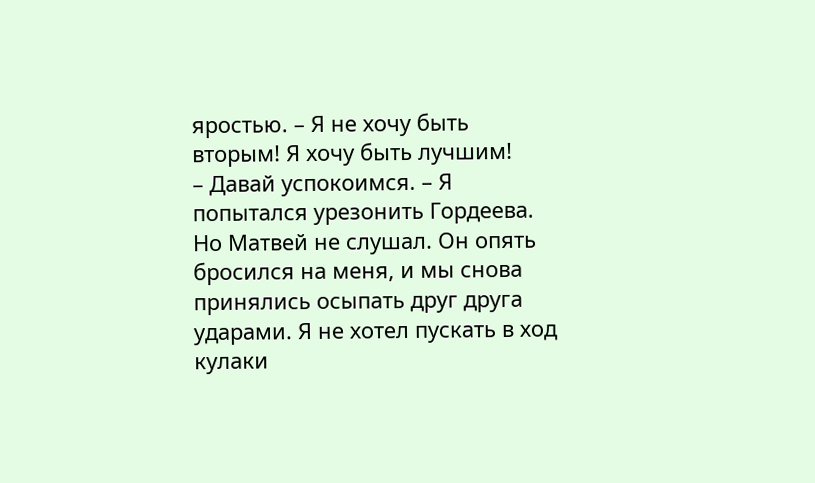яростью. – Я не хочу быть вторым! Я хочу быть лучшим!
– Давай успокоимся. – Я попытался урезонить Гордеева.
Но Матвей не слушал. Он опять бросился на меня, и мы снова принялись осыпать друг друга ударами. Я не хотел пускать в ход кулаки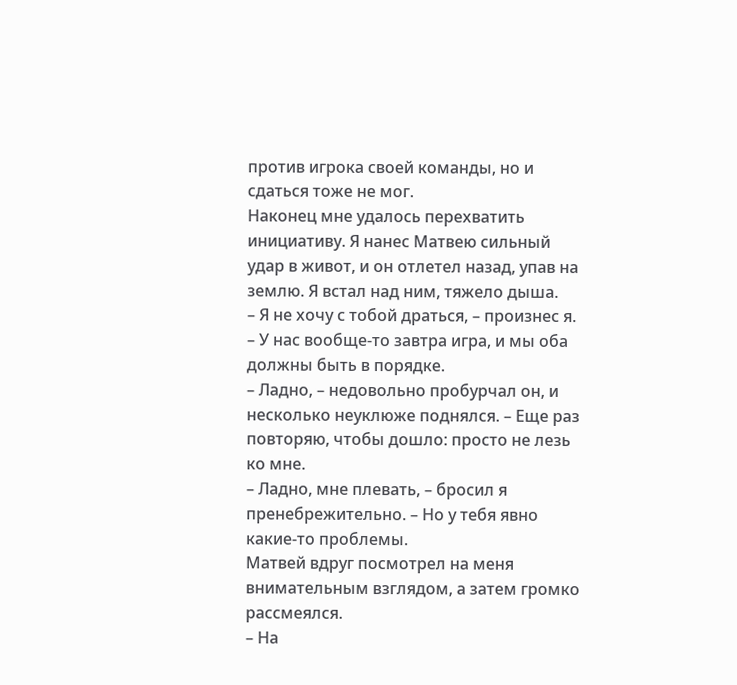против игрока своей команды, но и сдаться тоже не мог.
Наконец мне удалось перехватить инициативу. Я нанес Матвею сильный удар в живот, и он отлетел назад, упав на землю. Я встал над ним, тяжело дыша.
– Я не хочу с тобой драться, – произнес я. – У нас вообще-то завтра игра, и мы оба должны быть в порядке.
– Ладно, – недовольно пробурчал он, и несколько неуклюже поднялся. – Еще раз повторяю, чтобы дошло: просто не лезь ко мне.
– Ладно, мне плевать, – бросил я пренебрежительно. – Но у тебя явно какие-то проблемы.
Матвей вдруг посмотрел на меня внимательным взглядом, а затем громко рассмеялся.
– На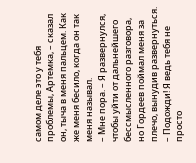самом деле это у тебя проблемы, Артемка, – сказал он, тыча в меня пальцем. Как же меня бесило, когда он так меня называл.
– Мне пора. – Я развернулся, чтобы уйти от дальнейшего бессмысленного разговора, но Гордеев поймал меня за плечо, вынудив развернуться.
– Подожди! Я ведь тебя не просто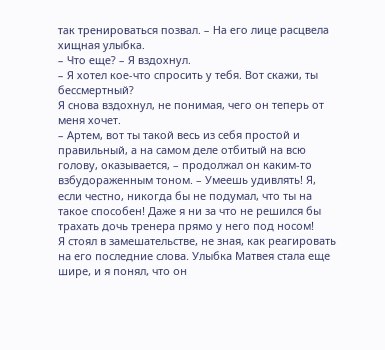так тренироваться позвал. – На его лице расцвела хищная улыбка.
– Что еще? – Я вздохнул.
– Я хотел кое-что спросить у тебя. Вот скажи, ты бессмертный?
Я снова вздохнул, не понимая, чего он теперь от меня хочет.
– Артем, вот ты такой весь из себя простой и правильный, а на самом деле отбитый на всю голову, оказывается, – продолжал он каким-то взбудораженным тоном. – Умеешь удивлять! Я, если честно, никогда бы не подумал, что ты на такое способен! Даже я ни за что не решился бы трахать дочь тренера прямо у него под носом!
Я стоял в замешательстве, не зная, как реагировать на его последние слова. Улыбка Матвея стала еще шире, и я понял, что он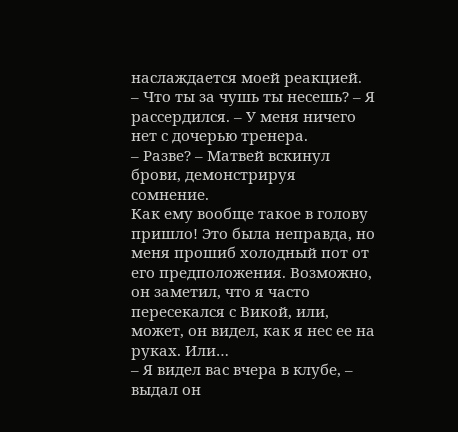наслаждается моей реакцией.
– Что ты за чушь ты несешь? – Я рассердился. – У меня ничего нет с дочерью тренера.
– Разве? – Матвей вскинул брови, демонстрируя сомнение.
Как ему вообще такое в голову пришло! Это была неправда, но меня прошиб холодный пот от его предположения. Возможно, он заметил, что я часто пересекался с Викой, или, может, он видел, как я нес ее на руках. Или…
– Я видел вас вчера в клубе, – выдал он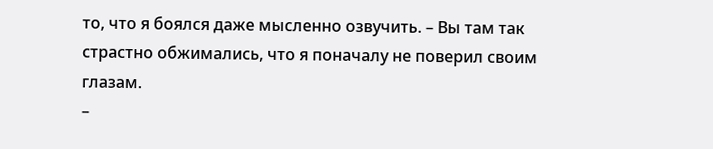то, что я боялся даже мысленно озвучить. – Вы там так страстно обжимались, что я поначалу не поверил своим глазам.
–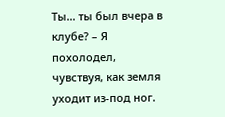Ты… ты был вчера в клубе? – Я похолодел, чувствуя, как земля уходит из-под ног.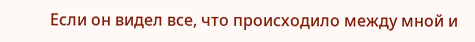Если он видел все, что происходило между мной и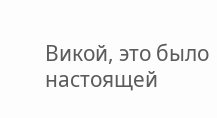Викой, это было настоящей